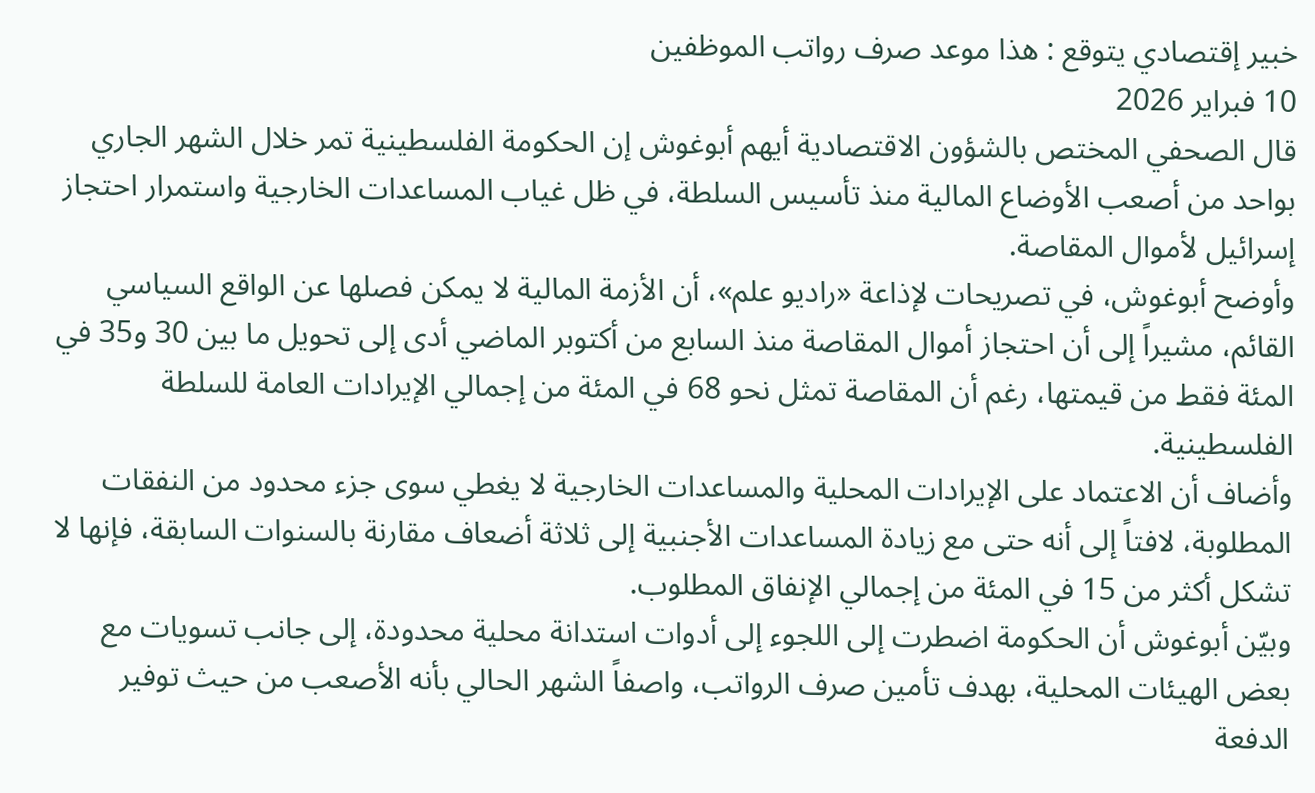خبير إقتصادي يتوقع : هذا موعد صرف رواتب الموظفين
10 فبراير 2026
قال الصحفي المختص بالشؤون الاقتصادية أيهم أبوغوش إن الحكومة الفلسطينية تمر خلال الشهر الجاري بواحد من أصعب الأوضاع المالية منذ تأسيس السلطة، في ظل غياب المساعدات الخارجية واستمرار احتجاز إسرائيل لأموال المقاصة.
وأوضح أبوغوش، في تصريحات لإذاعة «راديو علم»، أن الأزمة المالية لا يمكن فصلها عن الواقع السياسي القائم، مشيراً إلى أن احتجاز أموال المقاصة منذ السابع من أكتوبر الماضي أدى إلى تحويل ما بين 30 و35 في المئة فقط من قيمتها، رغم أن المقاصة تمثل نحو 68 في المئة من إجمالي الإيرادات العامة للسلطة الفلسطينية.
وأضاف أن الاعتماد على الإيرادات المحلية والمساعدات الخارجية لا يغطي سوى جزء محدود من النفقات المطلوبة، لافتاً إلى أنه حتى مع زيادة المساعدات الأجنبية إلى ثلاثة أضعاف مقارنة بالسنوات السابقة، فإنها لا تشكل أكثر من 15 في المئة من إجمالي الإنفاق المطلوب.
وبيّن أبوغوش أن الحكومة اضطرت إلى اللجوء إلى أدوات استدانة محلية محدودة، إلى جانب تسويات مع بعض الهيئات المحلية، بهدف تأمين صرف الرواتب، واصفاً الشهر الحالي بأنه الأصعب من حيث توفير الدفعة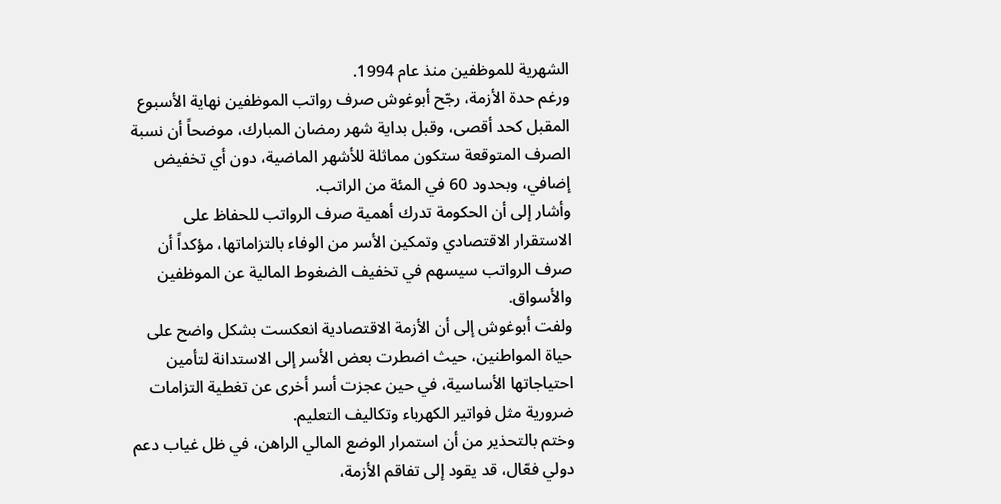الشهرية للموظفين منذ عام 1994.
ورغم حدة الأزمة، رجّح أبوغوش صرف رواتب الموظفين نهاية الأسبوع المقبل كحد أقصى، وقبل بداية شهر رمضان المبارك، موضحاً أن نسبة الصرف المتوقعة ستكون مماثلة للأشهر الماضية، دون أي تخفيض إضافي، وبحدود 60 في المئة من الراتب.
وأشار إلى أن الحكومة تدرك أهمية صرف الرواتب للحفاظ على الاستقرار الاقتصادي وتمكين الأسر من الوفاء بالتزاماتها، مؤكداً أن صرف الرواتب سيسهم في تخفيف الضغوط المالية عن الموظفين والأسواق.
ولفت أبوغوش إلى أن الأزمة الاقتصادية انعكست بشكل واضح على حياة المواطنين، حيث اضطرت بعض الأسر إلى الاستدانة لتأمين احتياجاتها الأساسية، في حين عجزت أسر أخرى عن تغطية التزامات ضرورية مثل فواتير الكهرباء وتكاليف التعليم.
وختم بالتحذير من أن استمرار الوضع المالي الراهن، في ظل غياب دعم دولي فعّال، قد يقود إلى تفاقم الأزمة،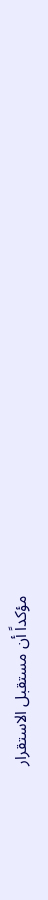مؤكداً أن مستقبل الاستقرار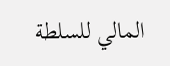المالي للسلطة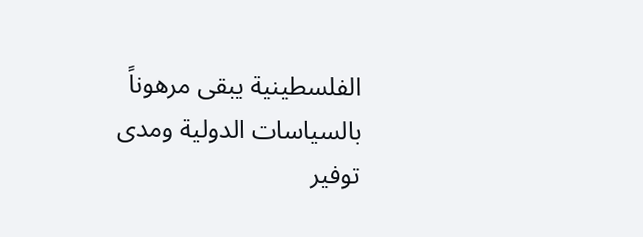الفلسطينية يبقى مرهوناً بالسياسات الدولية ومدى توفير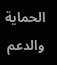الحماية والدعم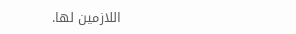اللازمين لها.